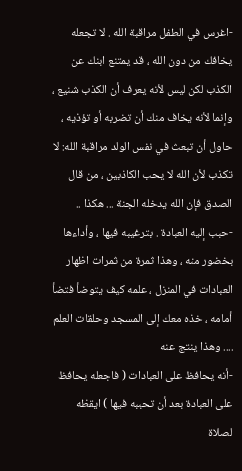-اغرس في الطفل مراقبة الله . لا تجعله يخافك من دون الله ، قد يمتنع ابنك عن الكذب لكن ليس لأنه يعرف أن الكذب شنيع ، وإنما لأنه يخاف منك أن تضربه أو تؤذيه ، حاول أن تبعث في نفس الولد مراقبة الله: لا تكذب لأن الله لا يحب الكاذبين ، من قال الصدق فإن الله يدخله الجنة ... هكذا ..
-حبب إليه العبادة . بترغيبه فيها ، وأداءها بخضور منه ، وهذا ثمرة من ثمرات اظهار العبادات في المنزل ، علمه كيف يتوضأ فتضأ أمامه ، خذه معك إلى المسجد وحلقات العلم .... وهذا ينتج عنه
-أنه يحافظ على العبادات ( فاجعله يحافظ على العبادة بعد أن تحببه فيها ) ايقظه لصلاة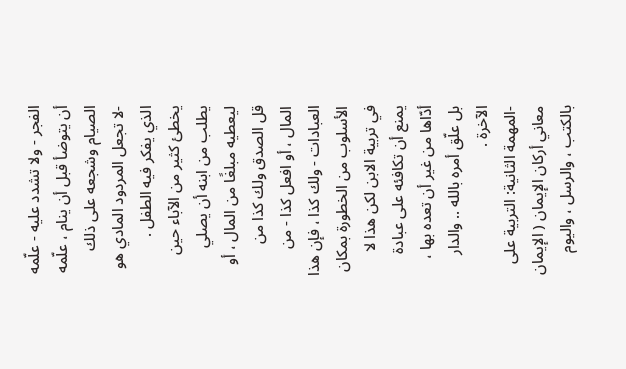الفجر - ولا تشدد عليه - علّمه أن يتوضأ قبل أن ينام ، علّمه الصيام وشجعه على ذلك
-لا تجعل المردود المادي هو الذي يفكر فيه الطفل .
يخطئ كثير من الآباء حين يطلب من ابنه أن يصلي ليعطيه مبلغًا من المال ، أو قل الصدق ولك كذا من المال ، أو افعل كذا - من العبادات - ولك كذا ، فإن هذا الأسلوب من الخطورة بمكان في تربية الابن لكن هذا لا يمنع أن تكافئه على عبادة أدّاها من غير أن تعده بها ، بل علّق أمره بالله .. والدار الآخرة .
-المهمة الثانية: التربية على معاني أركان الإيمان ( الإيمان بالكتب ، والرسل ، واليوم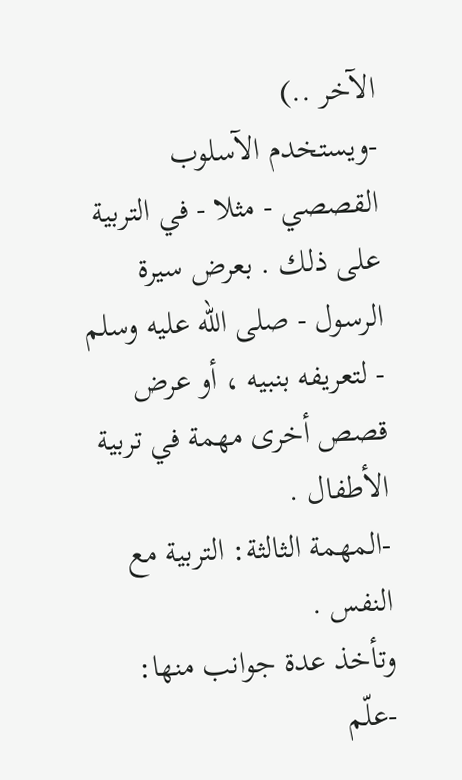الآخر ..)
-ويستخدم الآسلوب القصصي - مثلا - في التربية على ذلك . بعرض سيرة الرسول - صلى الله عليه وسلم - لتعريفه بنبيه ، أو عرض قصص أخرى مهمة في تربية الأطفال .
-المهمة الثالثة: التربية مع النفس .
وتأخذ عدة جوانب منها:
-علّم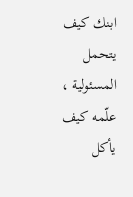ابنك كيف يتحمل المسئولية ، علّمه كيف يأكل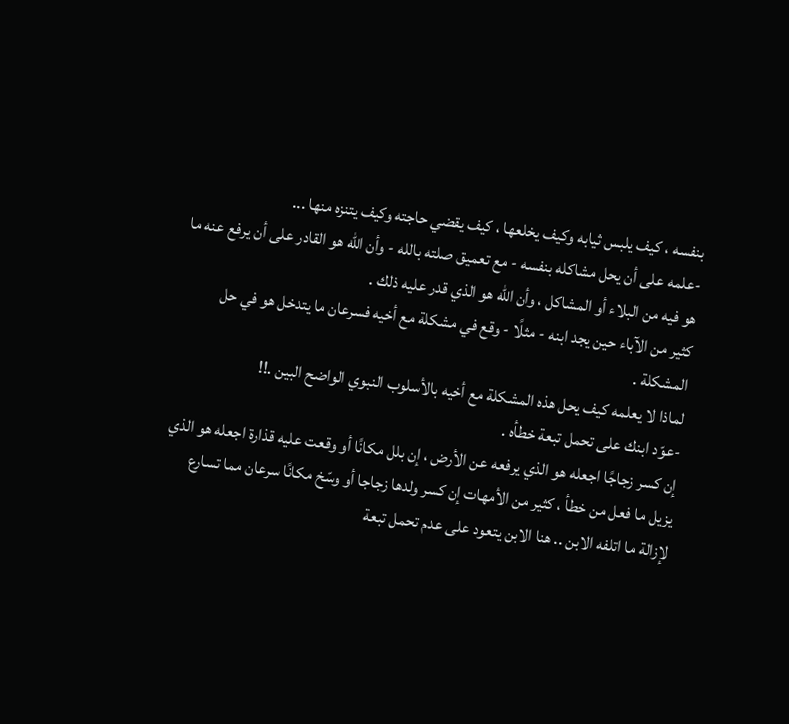بنفسه ، كيف يلبس ثيابه وكيف يخلعها ، كيف يقضي حاجته وكيف يتنزه منها ...
-علمه على أن يحل مشاكله بنفسه - مع تعميق صلته بالله - وأن الله هو القادر على أن يرفع عنه ما هو فيه من البلاء أو المشاكل ، وأن الله هو الذي قدر عليه ذلك .
كثير من الآباء حين يجد ابنه - مثلًا - وقع في مشكلة مع أخيه فسرعان ما يتدخل هو في حل المشكلة .
لماذا لا يعلمه كيف يحل هذه المشكلة مع أخيه بالأسلوب النبوي الواضح البين .!!
-عوّد ابنك على تحمل تبعة خطأه .
إن كسر زجاجًا اجعله هو الذي يرفعه عن الأرض ، إن بلل مكانًا أو وقعت عليه قذارة اجعله هو الذي يزيل ما فعل من خطأ ، كثير من الأمهات إن كسر ولدها زجاجا أو وسّخ مكانًا سرعان مما تسارع لإزالة ما اتلفه الابن .. هنا الابن يتعود على عدم تحمل تبعة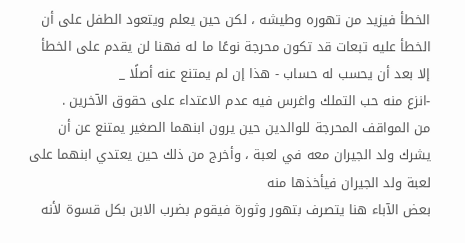الخطأ فيزيد من تهوره وطيشه ، لكن حين يعلم ويتعود الطفل على أن الخطأ عليه تبعات قد تكون محرجة نوعًا ما له فهنا لن يقدم على الخطأ إلا بعد أن يحسب له حساب - هذا إن لم يمتنع عنه أصلًا _
-انزع منه حب التملك واغرس فيه عدم الاعتداء على حقوق الآخرين .
من المواقف المحرجة للوالدين حين يرون ابنهما الصغير يمتنع عن أن يشرك ولد الجيران معه في لعبة ، وأخرج من ذلك حين يعتدي ابنهما على لعبة ولد الجيران فيأخذها منه
بعض الآباء هنا يتصرف بتهور وثورة فيقوم بضرب الابن بكل قسوة لأنه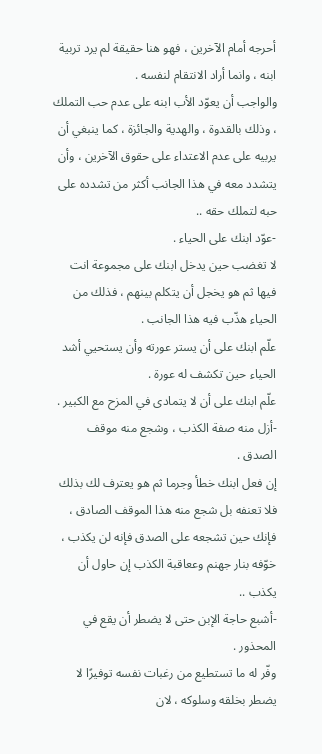أحرجه أمام الآخرين ، فهو هنا حقيقة لم يرد تربية ابنه ، وانما أراد الانتقام لنفسه .
والواجب أن يعوّد الأب ابنه على عدم حب التملك ، وذلك بالقدوة ، والهدية والجائزة ، كما ينبغي أن يربيه على عدم الاعتداء على حقوق الآخرين ، وأن يتشدد معه في هذا الجانب أكثر من تشدده على حبه لتملك حقه ..
-عوّد ابنك على الحياء .
لا تغضب حين يدخل ابنك على مجموعة انت فيها ثم هو يخجل أن يتكلم بينهم ، فذلك من الحياء هذّب فيه هذا الجانب .
علّم ابنك على أن يستر عورته وأن يستحيي أشد الحياء حين تكشف له عورة .
علّم ابنك على أن لا يتمادى في المزح مع الكبير .
-أزل منه صفة الكذب ، وشجع منه موقف الصدق .
إن فعل ابنك خطأ وجرما ثم هو يعترف لك بذلك فلا تعنفه بل شجع منه هذا الموقف الصادق ، فإنك حين تشجعه على الصدق فإنه لن يكذب ، خوّفه بنار جهنم وععاقبة الكذب إن حاول أن يكذب ..
-أشبع حاجة الإبن حتى لا يضطر أن يقع في المحذور .
وفّر له ما تستطيع من رغبات نفسه توفيرًا لا يضطر بخلقه وسلوكه ، لان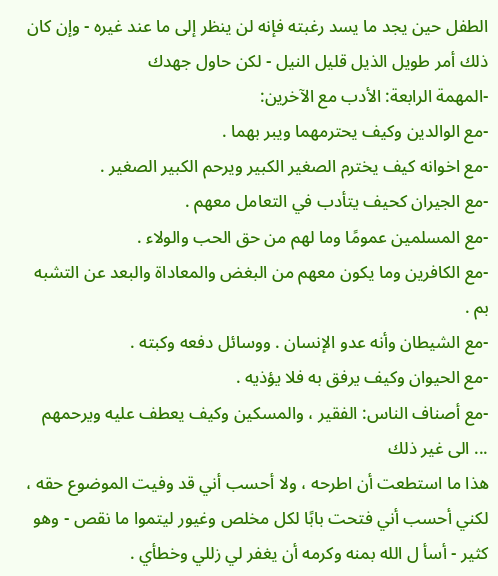الطفل حين يجد ما يسد رغبته فإنه لن ينظر إلى ما عند غيره - وإن كان ذلك أمر طويل الذيل قليل النيل - لكن حاول جهدك
-المهمة الرابعة: الأدب مع الآخرين:
-مع الوالدين وكيف يحترمهما ويبر بهما .
-مع اخوانه كيف يخترم الصغير الكبير ويرحم الكبير الصغير .
-مع الجيران كحيف يتأدب في التعامل معهم .
-مع المسلمين عمومًا وما لهم من حق الحب والولاء .
-مع الكافرين وما يكون معهم من البغض والمعاداة والبعد عن التشبه بم .
-مع الشيطان وأنه عدو الإنسان . ووسائل دفعه وكبته .
-مع الحيوان وكيف يرفق به فلا يؤذيه .
-مع أصناف الناس: الفقير ، والمسكين وكيف يعطف عليه ويرحمهم ... الى غير ذلك
هذا ما استطعت أن اطرحه ، ولا أحسب أني قد وفيت الموضوع حقه ، لكني أحسب أني فتحت بابًا لكل مخلص وغيور ليتموا ما نقص - وهو كثير - أسأ ل الله بمنه وكرمه أن يغفر لي زللي وخطأي .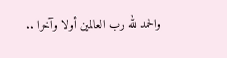والحمد لله رب العالمين أولا وآخرا ..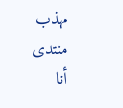مهذب
منتدى أنا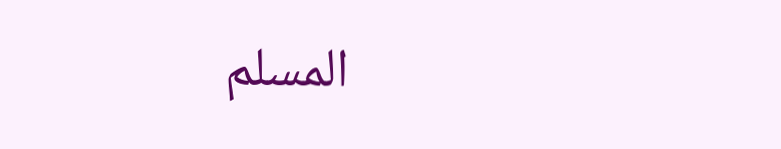المسلم